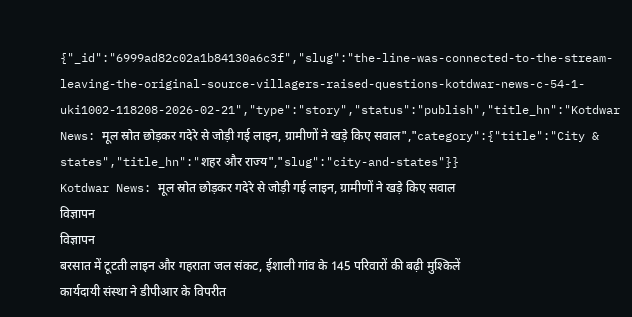{"_id":"6999ad82c02a1b84130a6c3f","slug":"the-line-was-connected-to-the-stream-leaving-the-original-source-villagers-raised-questions-kotdwar-news-c-54-1-uki1002-118208-2026-02-21","type":"story","status":"publish","title_hn":"Kotdwar News: मूल स्रोत छोड़कर गदेरे से जोड़ी गई लाइन, ग्रामीणों ने खड़े किए सवाल","category":{"title":"City & states","title_hn":"शहर और राज्य","slug":"city-and-states"}}
Kotdwar News: मूल स्रोत छोड़कर गदेरे से जोड़ी गई लाइन, ग्रामीणों ने खड़े किए सवाल
विज्ञापन
विज्ञापन
बरसात में टूटती लाइन और गहराता जल संकट, ईशाली गांव के 145 परिवारों की बढ़ी मुश्किलें
कार्यदायी संस्था ने डीपीआर के विपरीत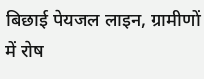बिछाई पेयजल लाइन, ग्रामीणों में रोष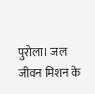पुरोला। जल जीवन मिशन के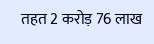तहत 2 करोड़ 76 लाख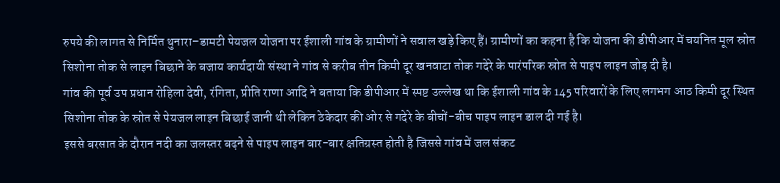रुपये की लागत से निर्मित थुनारा–डामटी पेयजल योजना पर ईशाली गांव के ग्रामीणों ने सवाल खड़े किए हैं। ग्रामीणों का कहना है कि योजना की डीपीआर में चयनित मूल स्रोत सिशोना तोक से लाइन बिछाने के बजाय कार्यदायी संस्था ने गांव से करीब तीन किमी दूर खनवाटा तोक गदेरे के पारंपरिक स्रोत से पाइप लाइन जोड़ दी है।
गांव की पूर्व उप प्रधान रोहिला देवी, रंगिता, प्रीति राणा आदि ने बताया कि डीपीआर में स्पष्ट उल्लेख था कि ईशाली गांव के 145 परिवारों के लिए लगभग आठ किमी दूर स्थित सिशोना तोक के स्रोत से पेयजल लाइन बिछाई जानी थी लेकिन ठेकेदार की ओर से गदेरे के बीचों-बीच पाइप लाइन डाल दी गई है।
इससे बरसात के दौरान नदी का जलस्तर बढ़ने से पाइप लाइन बार-बार क्षतिग्रस्त होती है जिससे गांव में जल संकट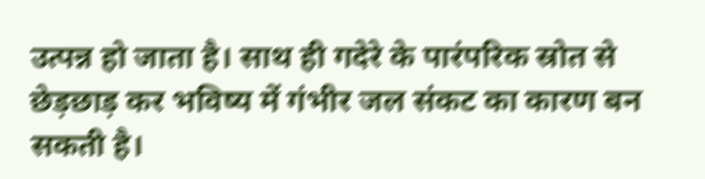उत्पन्न हो जाता है। साथ ही गदेरे के पारंपरिक स्रोत से छेड़छाड़ कर भविष्य में गंभीर जल संकट का कारण बन सकती है।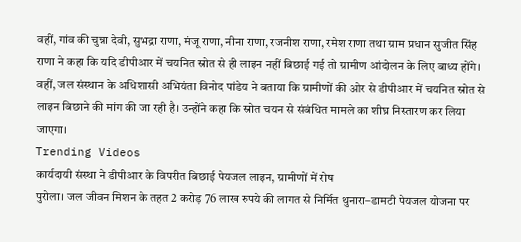वहीं, गांव की चुन्ना देवी, सुभद्रा राणा, मंजू राणा, नीना राणा, रजनीश राणा, रमेश राणा तथा ग्राम प्रधान सुजीत सिंह राणा ने कहा कि यदि डीपीआर में चयनित स्रोत से ही लाइन नहीं बिछाई गई तो ग्रामीण आंदोलन के लिए बाध्य होंगे।
वहीं, जल संस्थान के अधिशासी अभियंता विनोद पांडेय ने बताया कि ग्रामीणों की ओर से डीपीआर में चयनित स्रोत से लाइन बिछाने की मांग की जा रही है। उन्होंने कहा कि स्रोत चयन से संबंधित मामले का शीघ्र निस्तारण कर लिया जाएगा।
Trending Videos
कार्यदायी संस्था ने डीपीआर के विपरीत बिछाई पेयजल लाइन, ग्रामीणों में रोष
पुरोला। जल जीवन मिशन के तहत 2 करोड़ 76 लाख रुपये की लागत से निर्मित थुनारा–डामटी पेयजल योजना पर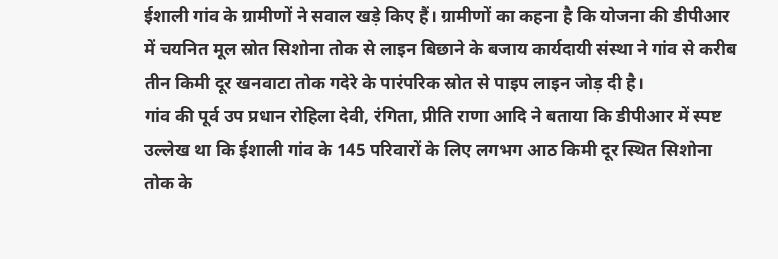ईशाली गांव के ग्रामीणों ने सवाल खड़े किए हैं। ग्रामीणों का कहना है कि योजना की डीपीआर में चयनित मूल स्रोत सिशोना तोक से लाइन बिछाने के बजाय कार्यदायी संस्था ने गांव से करीब तीन किमी दूर खनवाटा तोक गदेरे के पारंपरिक स्रोत से पाइप लाइन जोड़ दी है।
गांव की पूर्व उप प्रधान रोहिला देवी, रंगिता, प्रीति राणा आदि ने बताया कि डीपीआर में स्पष्ट उल्लेख था कि ईशाली गांव के 145 परिवारों के लिए लगभग आठ किमी दूर स्थित सिशोना तोक के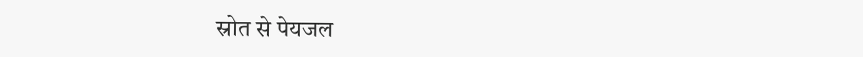स्रोत से पेयजल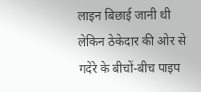लाइन बिछाई जानी थी लेकिन ठेकेदार की ओर से गदेरे के बीचों-बीच पाइप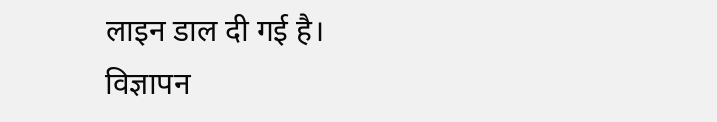लाइन डाल दी गई है।
विज्ञापन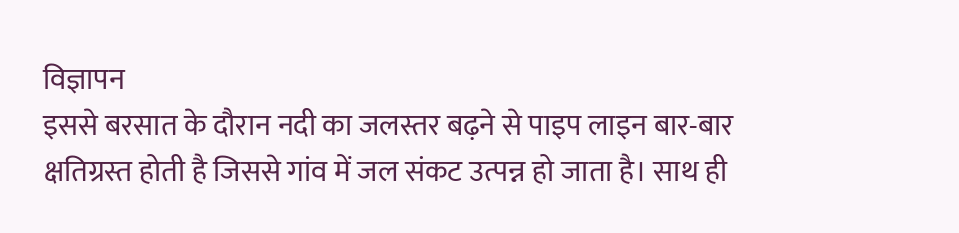विज्ञापन
इससे बरसात के दौरान नदी का जलस्तर बढ़ने से पाइप लाइन बार-बार क्षतिग्रस्त होती है जिससे गांव में जल संकट उत्पन्न हो जाता है। साथ ही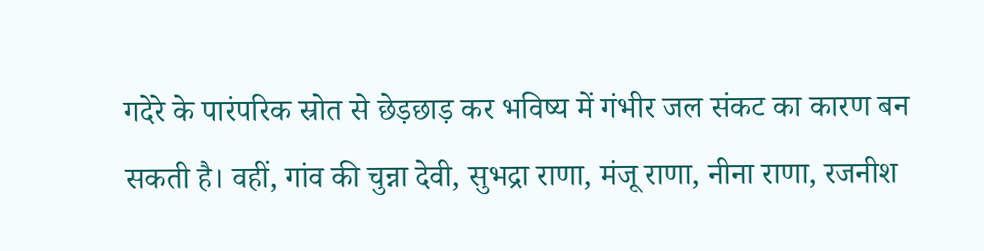गदेरे के पारंपरिक स्रोत से छेड़छाड़ कर भविष्य में गंभीर जल संकट का कारण बन सकती है। वहीं, गांव की चुन्ना देवी, सुभद्रा राणा, मंजू राणा, नीना राणा, रजनीश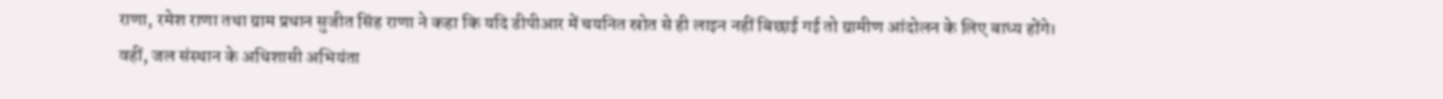राणा, रमेश राणा तथा ग्राम प्रधान सुजीत सिंह राणा ने कहा कि यदि डीपीआर में चयनित स्रोत से ही लाइन नहीं बिछाई गई तो ग्रामीण आंदोलन के लिए बाध्य होंगे।
वहीं, जल संस्थान के अधिशासी अभियंता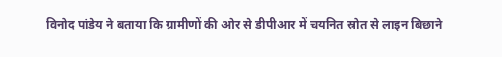विनोद पांडेय ने बताया कि ग्रामीणों की ओर से डीपीआर में चयनित स्रोत से लाइन बिछाने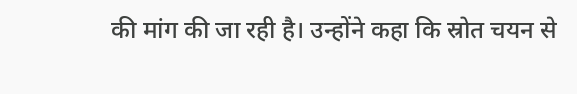की मांग की जा रही है। उन्होंने कहा कि स्रोत चयन से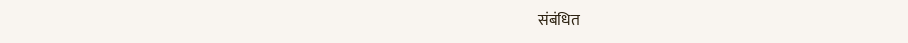संबंधित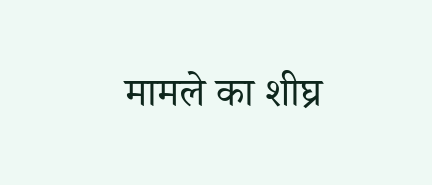मामले का शीघ्र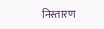निस्तारण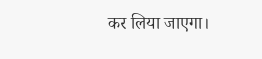कर लिया जाएगा।